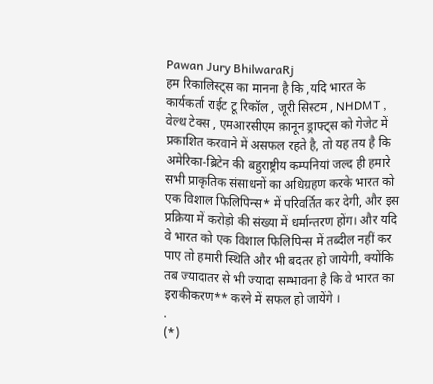Pawan Jury BhilwaraRj
हम रिकालिस्ट्स का मानना है कि ,यदि भारत के कार्यकर्ता राईट टू रिकॉल , जूरी सिस्टम , NHDMT , वेल्थ टेक्स , एमआरसीएम क़ानून ड्राफ्ट्स को गेजेट में प्रकाशित करवाने में असफल रहते है, तो यह तय है कि अमेरिका-ब्रिटेन की बहुराष्ट्रीय कम्पनियां जल्द ही हमारे सभी प्राकृतिक संसाधनों का अधिग्रहण करके भारत को एक विशाल फिलिपिन्स* में परिवर्तित कर देगी, और इस प्रक्रिया में करोड़ो की संख्या में धर्मान्तरण होंग। और यदि वे भारत को एक विशाल फिलिपिन्स में तब्दील नहीं कर पाए तो हमारी स्थिति और भी बदतर हो जायेगी, क्योंकि तब ज्यादातर से भी ज्यादा सम्भावना है कि वे भारत का इराकीकरण** करने में सफल हो जायेंगे ।
.
(*)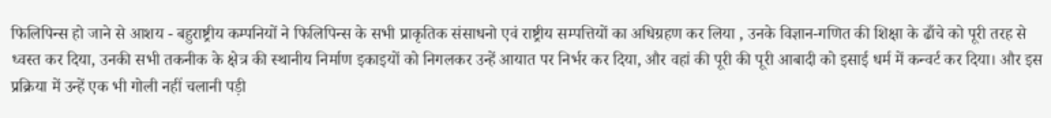फिलिपिन्स हो जाने से आशय - बहुराष्ट्रीय कम्पनियों ने फिलिपिन्स के सभी प्राकृतिक संसाधनो एवं राष्ट्रीय सम्पत्तियों का अधिग्रहण कर लिया , उनके विज्ञान-गणित की शिक्षा के ढाँचे को पूरी तरह से ध्वस्त कर दिया, उनकी सभी तकनीक के क्षेत्र की स्थानीय निर्माण इकाइयों को निगलकर उन्हें आयात पर निर्भर कर दिया, और वहां की पूरी की पूरी आबादी को इसाई धर्म में कन्वर्ट कर दिया। और इस प्रक्रिया में उन्हें एक भी गोली नहीं चलानी पड़ी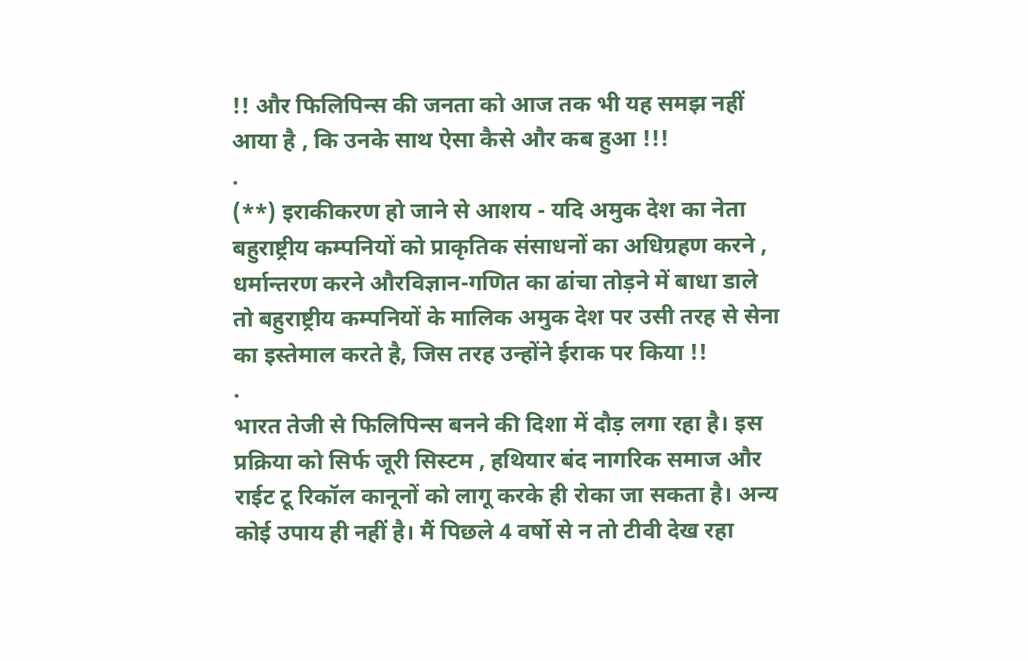!! और फिलिपिन्स की जनता को आज तक भी यह समझ नहीं आया है , कि उनके साथ ऐसा कैसे और कब हुआ !!!
.
(**) इराकीकरण हो जाने से आशय - यदि अमुक देश का नेता बहुराष्ट्रीय कम्पनियों को प्राकृतिक संसाधनों का अधिग्रहण करने , धर्मान्तरण करने औरविज्ञान-गणित का ढांचा तोड़ने में बाधा डाले तो बहुराष्ट्रीय कम्पनियों के मालिक अमुक देश पर उसी तरह से सेना का इस्तेमाल करते है, जिस तरह उन्होंने ईराक पर किया !!
.
भारत तेजी से फिलिपिन्स बनने की दिशा में दौड़ लगा रहा है। इस प्रक्रिया को सिर्फ जूरी सिस्टम , हथियार बंद नागरिक समाज और राईट टू रिकॉल कानूनों को लागू करके ही रोका जा सकता है। अन्य कोई उपाय ही नहीं है। मैं पिछले 4 वर्षो से न तो टीवी देख रहा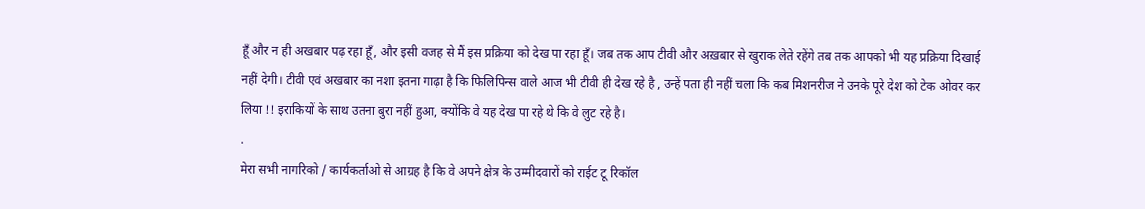हूँ और न ही अखबार पढ़ रहा हूँ, और इसी वजह से मैं इस प्रक्रिया को देख पा रहा हूँ। जब तक आप टीवी और अख़बार से खुराक लेते रहेंगे तब तक आपको भी यह प्रक्रिया दिखाई नहीं देगी। टीवी एवं अखबार का नशा इतना गाढ़ा है कि फिलिपिन्स वाले आज भी टीवी ही देख रहे है , उन्हें पता ही नहीं चला कि कब मिशनरीज ने उनके पूरे देश को टेक ओवर कर लिया !! इराकियों के साथ उतना बुरा नहीं हुआ, क्योंकि वे यह देख पा रहे थे कि वे लुट रहे है।
.
मेरा सभी नागरिको / कार्यकर्ताओ से आग्रह है कि वे अपने क्षेत्र के उम्मीदवारों को राईट टू रिकॉल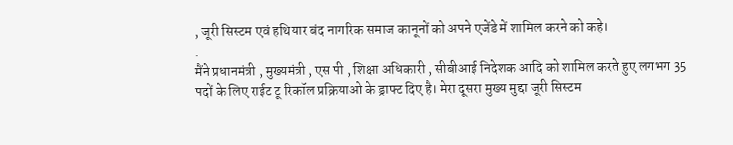, जूरी सिस्टम एवं हथियार बंद नागरिक समाज कानूनों को अपने एजेंडे में शामिल करने को कहे।
.
मैंने प्रधानमंत्री , मुख्यमंत्री , एस पी , शिक्षा अधिकारी , सीबीआई निदेशक आदि को शामिल करते हुए लगभग 35 पदों के लिए राईट टू रिकॉल प्रक्रियाओ के ड्राफ्ट दिए है। मेरा दूसरा मुख्य मुद्दा जूरी सिस्टम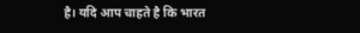है। यदि आप चाहते है कि भारत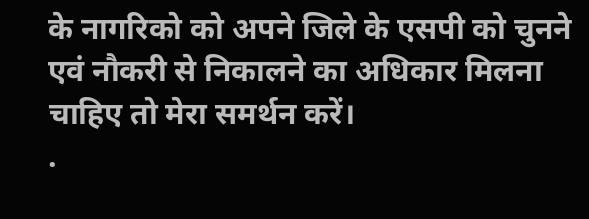के नागरिको को अपने जिले के एसपी को चुनने एवं नौकरी से निकालने का अधिकार मिलना चाहिए तो मेरा समर्थन करें।
.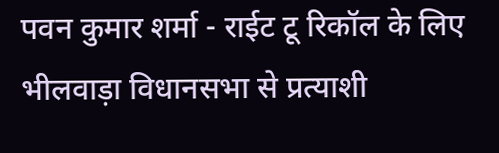पवन कुमार शर्मा - राईट टू रिकॉल के लिए भीलवाड़ा विधानसभा से प्रत्याशी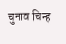चुनाव चिन्ह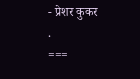- प्रेशर कुकर
.
===